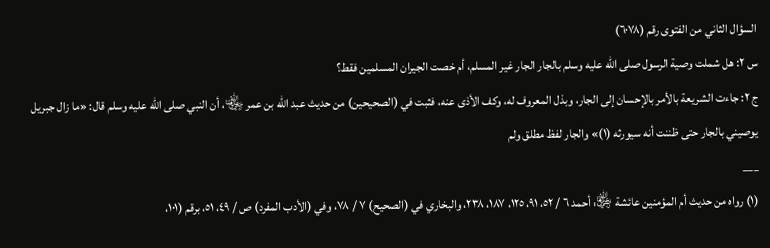السؤال الثاني من الفتوى رقم (٦٠٧٨)
س ٢: هل شملت وصية الرسول صلى الله عليه وسلم بالجار الجار غير المسلم، أم خصت الجيران المسلمين فقط؟
ج ٢: جاءت الشريعة بالأمر بالإحسان إلى الجار، وبذل المعروف له، وكف الأذى عنه، فثبت في (الصحيحين) من حديث عبد الله بن عمر ﵄، أن النبي صلى الله عليه وسلم قال: «ما زال جبريل يوصيني بالجار حتى ظننت أنه سيورثه (١)» والجار لفظ مطلق ولم
___
(١) رواه من حديث أم المؤمنين عائشة ﵂: أحمد ٦ / ٥٢، ٩١، ١٢٥، ١٨٧، ٢٣٨، والبخاري في (الصحيح) ٧ / ٧٨، وفي (الأدب المفرد) ص / ٤٩، ٥١، برقم (١٠١،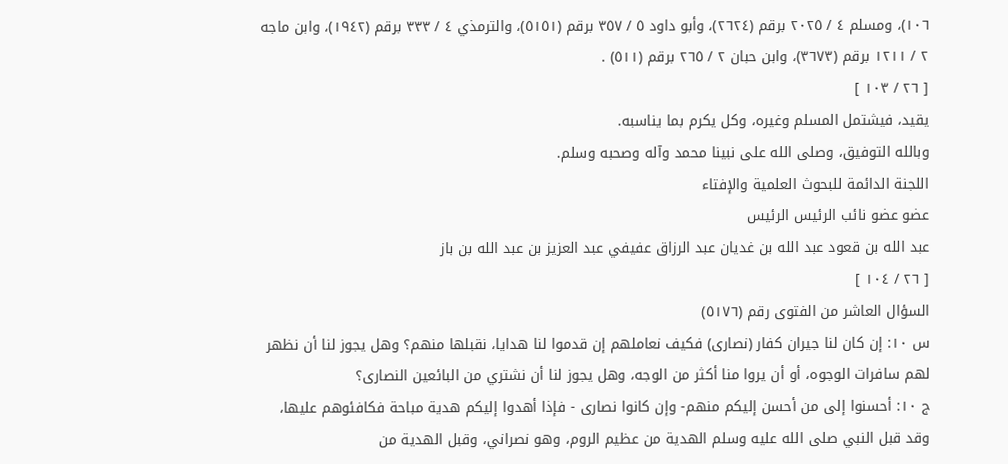١٠٦)، ومسلم ٤ / ٢٠٢٥ برقم (٢٦٢٤)، وأبو داود ٥ / ٣٥٧ برقم (٥١٥١)، والترمذي ٤ / ٣٣٣ برقم (١٩٤٢)، وابن ماجه ٢ / ١٢١١ برقم (٣٦٧٣)، وابن حبان ٢ / ٢٦٥ برقم (٥١١) .
[ ٢٦ / ١٠٣ ]
يقيد، فيشتمل المسلم وغيره، وكل يكرم بما يناسبه.
وبالله التوفيق، وصلى الله على نبينا محمد وآله وصحبه وسلم.
اللجنة الدائمة للبحوث العلمية والإفتاء
عضو عضو نائب الرئيس الرئيس
عبد الله بن قعود عبد الله بن غديان عبد الرزاق عفيفي عبد العزيز بن عبد الله بن باز
[ ٢٦ / ١٠٤ ]
السؤال العاشر من الفتوى رقم (٥١٧٦)
س ١٠: إن كان لنا جيران كفار (نصارى) فكيف نعاملهم إن قدموا لنا هدايا، نقبلها منهم؟ وهل يجوز لنا أن نظهر لهم سافرات الوجوه، أو أن يروا منا أكثر من الوجه، وهل يجوز لنا أن نشتري من البائعين النصارى؟
ج ١٠: أحسنوا إلى من أحسن إليكم منهم- وإن كانوا نصارى - فإذا أهدوا إليكم هدية مباحة فكافئوهم عليها، وقد قبل النبي صلى الله عليه وسلم الهدية من عظيم الروم، وهو نصراني، وقبل الهدية من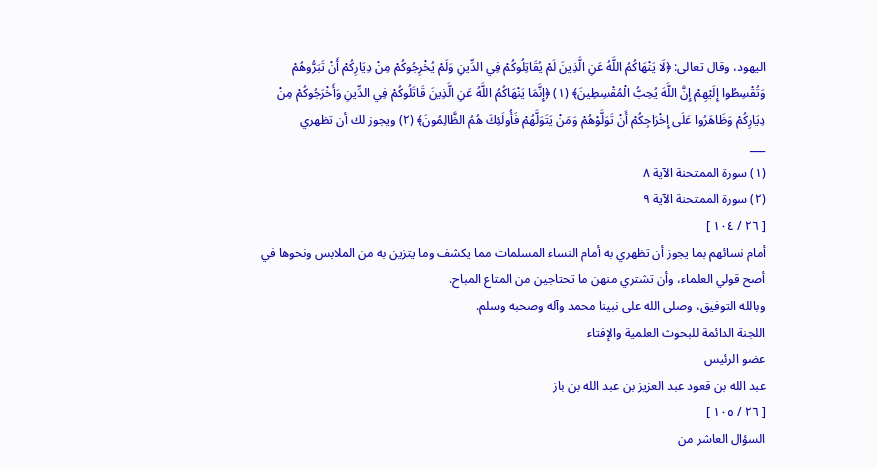اليهود، وقال تعالى: ﴿لَا يَنْهَاكُمُ اللَّهُ عَنِ الَّذِينَ لَمْ يُقَاتِلُوكُمْ فِي الدِّينِ وَلَمْ يُخْرِجُوكُمْ مِنْ دِيَارِكُمْ أَنْ تَبَرُّوهُمْ وَتُقْسِطُوا إِلَيْهِمْ إِنَّ اللَّهَ يُحِبُّ الْمُقْسِطِينَ﴾ (١) ﴿إِنَّمَا يَنْهَاكُمُ اللَّهُ عَنِ الَّذِينَ قَاتَلُوكُمْ فِي الدِّينِ وَأَخْرَجُوكُمْ مِنْ دِيَارِكُمْ وَظَاهَرُوا عَلَى إِخْرَاجِكُمْ أَنْ تَوَلَّوْهُمْ وَمَنْ يَتَوَلَّهُمْ فَأُولَئِكَ هُمُ الظَّالِمُونَ﴾ (٢) ويجوز لك أن تظهري
___
(١) سورة الممتحنة الآية ٨
(٢) سورة الممتحنة الآية ٩
[ ٢٦ / ١٠٤ ]
أمام نسائهم بما يجوز أن تظهري به أمام النساء المسلمات مما يكشف وما يتزين به من الملابس ونحوها في أصح قولي العلماء، وأن تشتري منهن ما تحتاجين من المتاع المباح.
وبالله التوفيق، وصلى الله على نبينا محمد وآله وصحبه وسلم.
اللجنة الدائمة للبحوث العلمية والإفتاء
عضو الرئيس
عبد الله بن قعود عبد العزيز بن عبد الله بن باز
[ ٢٦ / ١٠٥ ]
السؤال العاشر من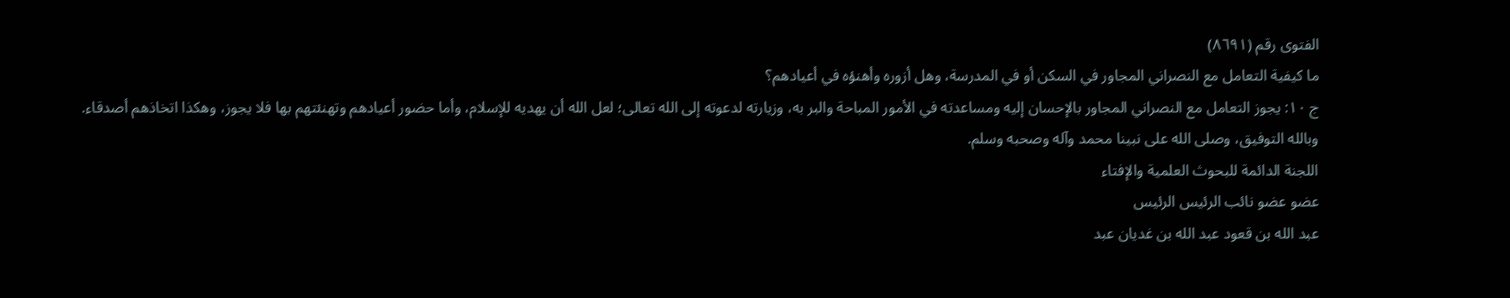الفتوى رقم (٨٦٩١)
ما كيفية التعامل مع النصراني المجاور في السكن أو في المدرسة، وهل أزوره وأهنؤه في أعيادهم؟
ج ١٠: يجوز التعامل مع النصراني المجاور بالإحسان إليه ومساعدته في الأمور المباحة والبر به، وزيارته لدعوته إلى الله تعالى؛ لعل الله أن يهديه للإسلام، وأما حضور أعيادهم وتهنئتهم بها فلا يجوز، وهكذا اتخاذهم أصدقاء.
وبالله التوفيق، وصلى الله على نبينا محمد وآله وصحبه وسلم.
اللجنة الدائمة للبحوث العلمية والإفتاء
عضو عضو نائب الرئيس الرئيس
عبد الله بن قعود عبد الله بن غديان عبد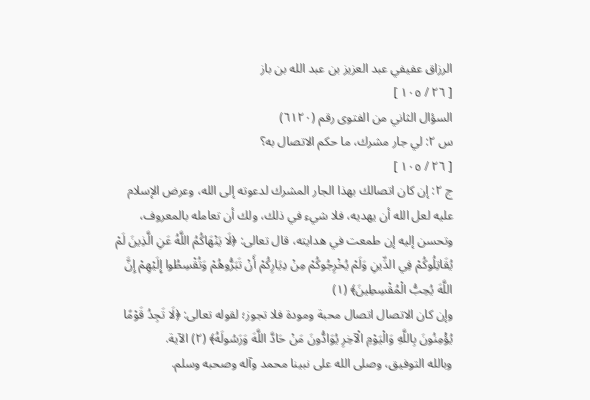الرزاق عفيفي عبد العزيز بن عبد الله بن باز
[ ٢٦ / ١٠٥ ]
السؤال الثاني من الفتوى رقم (٦١٢٠)
س ٢: لي جار مشرك، ما حكم الاتصال به؟
[ ٢٦ / ١٠٥ ]
ج ٢: إن كان اتصالك بهذا الجار المشرك لدعوته إلى الله، وعرض الإسلام عليه لعل الله أن يهديه، فلا شيء في ذلك، ولك أن تعامله بالمعروف، وتحسن إليه إن طمعت في هدايته، قال تعالى: ﴿لَا يَنْهَاكُمُ اللَّهُ عَنِ الَّذِينَ لَمْ يُقَاتِلُوكُمْ فِي الدِّينِ وَلَمْ يُخْرِجُوكُمْ مِنْ دِيَارِكُمْ أَنْ تَبَرُّوهُمْ وَتُقْسِطُوا إِلَيْهِمْ إِنَّ اللَّهَ يُحِبُّ الْمُقْسِطِينَ﴾ (١)
وإن كان الاتصال اتصال محبة ومودة فلا تجوز؛ لقوله تعالى: ﴿لَا تَجِدُ قَوْمًا يُؤْمِنُونَ بِاللَّهِ وَالْيَوْمِ الْآخِرِ يُوَادُّونَ مَنْ حَادَّ اللَّهَ وَرَسُولَهُ﴾ (٢) الآية.
وبالله التوفيق، وصلى الله على نبينا محمد وآله وصحبه وسلم.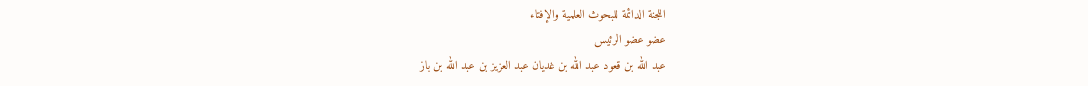اللجنة الدائمة للبحوث العلمية والإفتاء
عضو عضو الرئيس
عبد الله بن قعود عبد الله بن غديان عبد العزيز بن عبد الله بن باز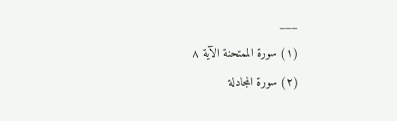___
(١) سورة الممتحنة الآية ٨
(٢) سورة المجادلة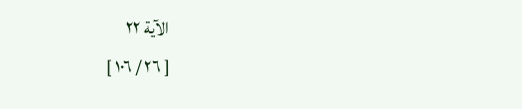الآية ٢٢
[ ٢٦ / ١٠٦ ]